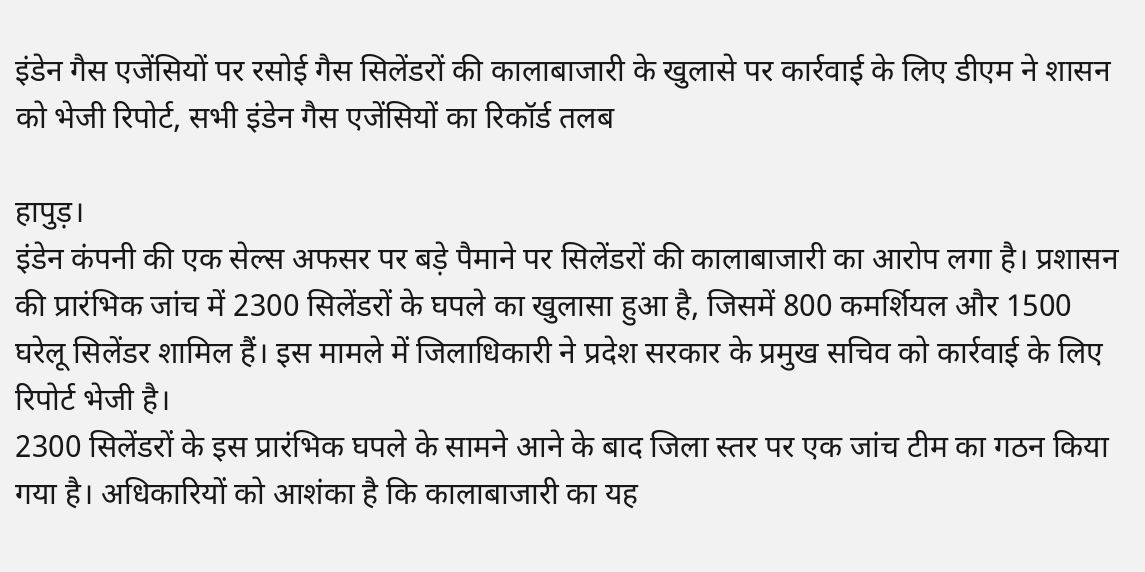इंडेन गैस एजेंसियों पर रसोई गैस सिलेंडरों की कालाबाजारी के खुलासे पर कार्रवाई के लिए डीएम ने शासन को भेजी रिपोर्ट, सभी इंडेन गैस एजेंसियों का रिकॉर्ड तलब

हापुड़।
इंडेन कंपनी की एक सेल्स अफसर पर बड़े पैमाने पर सिलेंडरों की कालाबाजारी का आरोप लगा है। प्रशासन की प्रारंभिक जांच में 2300 सिलेंडरों के घपले का खुलासा हुआ है, जिसमें 800 कमर्शियल और 1500 घरेलू सिलेंडर शामिल हैं। इस मामले में जिलाधिकारी ने प्रदेश सरकार के प्रमुख सचिव को कार्रवाई के लिए रिपोर्ट भेजी है।
2300 सिलेंडरों के इस प्रारंभिक घपले के सामने आने के बाद जिला स्तर पर एक जांच टीम का गठन किया गया है। अधिकारियों को आशंका है कि कालाबाजारी का यह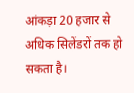आंकड़ा 20 हजार से अधिक सिलेंडरों तक हो सकता है।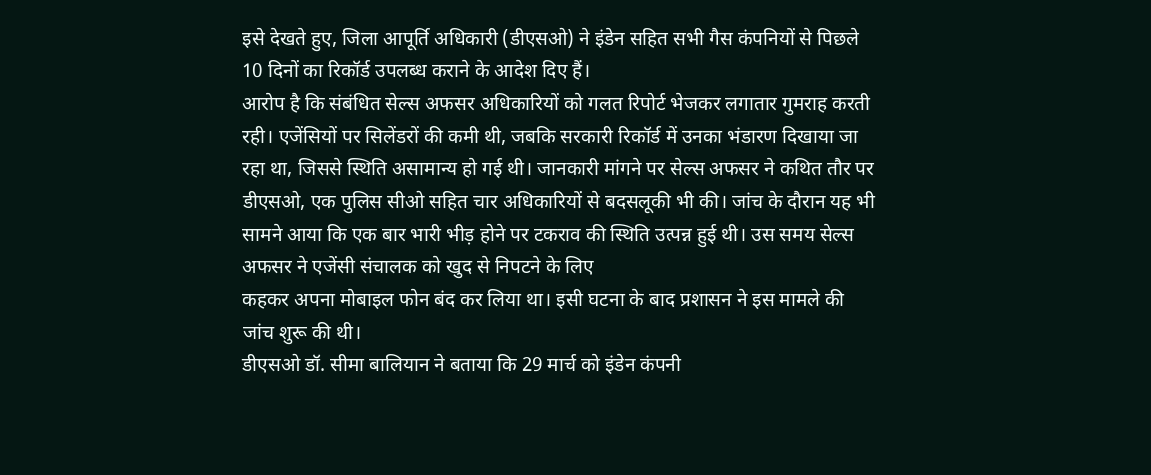इसे देखते हुए, जिला आपूर्ति अधिकारी (डीएसओ) ने इंडेन सहित सभी गैस कंपनियों से पिछले 10 दिनों का रिकॉर्ड उपलब्ध कराने के आदेश दिए हैं।
आरोप है कि संबंधित सेल्स अफसर अधिकारियों को गलत रिपोर्ट भेजकर लगातार गुमराह करती रही। एजेंसियों पर सिलेंडरों की कमी थी, जबकि सरकारी रिकॉर्ड में उनका भंडारण दिखाया जा रहा था, जिससे स्थिति असामान्य हो गई थी। जानकारी मांगने पर सेल्स अफसर ने कथित तौर पर डीएसओ, एक पुलिस सीओ सहित चार अधिकारियों से बदसलूकी भी की। जांच के दौरान यह भी सामने आया कि एक बार भारी भीड़ होने पर टकराव की स्थिति उत्पन्न हुई थी। उस समय सेल्स अफसर ने एजेंसी संचालक को खुद से निपटने के लिए
कहकर अपना मोबाइल फोन बंद कर लिया था। इसी घटना के बाद प्रशासन ने इस मामले की जांच शुरू की थी।
डीएसओ डॉ. सीमा बालियान ने बताया कि 29 मार्च को इंडेन कंपनी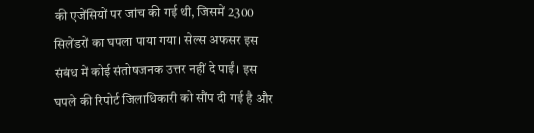की एजेंसियों पर जांच की गई थी, जिसमें 2300 सिलेंडरों का घपला पाया गया। सेल्स अफसर इस संबंध में कोई संतोषजनक उत्तर नहीं दे पाईं। इस घपले की रिपोर्ट जिलाधिकारी को सौंप दी गई है और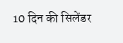10 दिन की सिलेंडर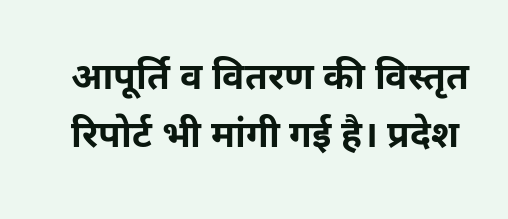आपूर्ति व वितरण की विस्तृत रिपोर्ट भी मांगी गई है। प्रदेश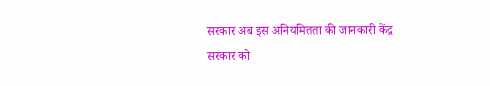सरकार अब इस अनियमितता की जानकारी केंद्र सरकार को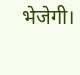भेजेगी।